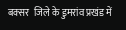बक्सर  जिले के डुमरांव प्रखंड में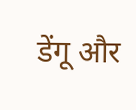डेंगू और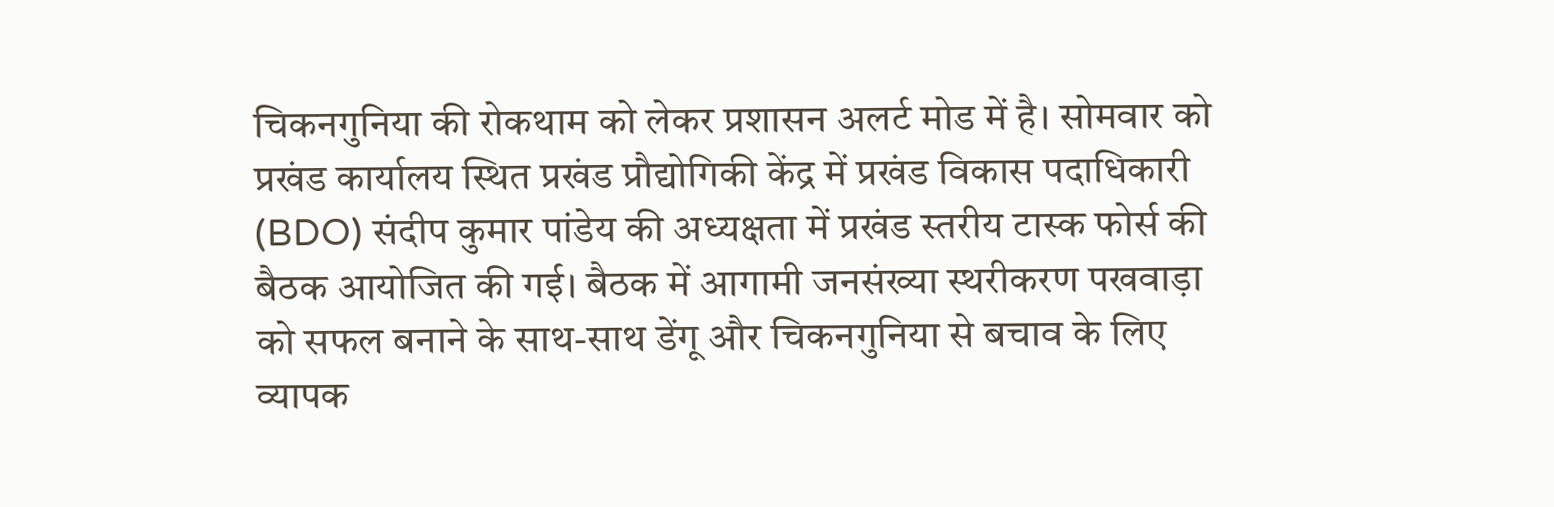चिकनगुनिया की रोकथाम को लेकर प्रशासन अलर्ट मोड में है। सोमवार को प्रखंड कार्यालय स्थित प्रखंड प्रौद्योगिकी केंद्र में प्रखंड विकास पदाधिकारी (BDO) संदीप कुमार पांडेय की अध्यक्षता में प्रखंड स्तरीय टास्क फोर्स की बैठक आयोजित की गई। बैठक में आगामी जनसंख्या स्थरीकरण पखवाड़ा को सफल बनाने के साथ-साथ डेंगू और चिकनगुनिया से बचाव के लिए व्यापक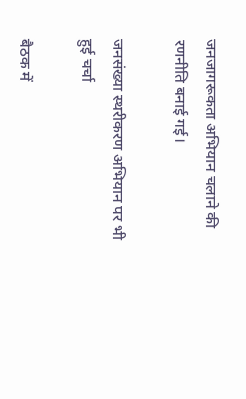जनजागरूकता अभियान चलाने की रणनीति बनाई गई।

जनसंख्या स्थरीकरण अभियान पर भी हुई चर्चा

बैठक में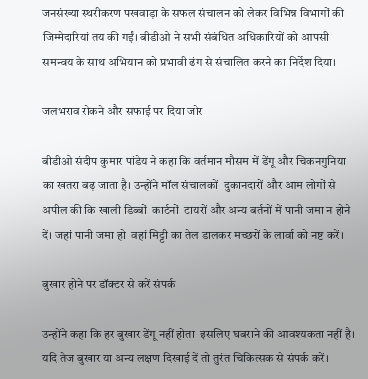जनसंख्या स्थरीकरण पखवाड़ा के सफल संचालन को लेकर विभिन्न विभागों की जिम्मेदारियां तय की गईं। बीडीओ ने सभी संबंधित अधिकारियों को आपसी समन्वय के साथ अभियान को प्रभावी ढंग से संचालित करने का निर्देश दिया।

जलभराव रोकने और सफाई पर दिया जोर

बीडीओ संदीप कुमार पांडेय ने कहा कि वर्तमान मौसम में डेंगू और चिकनगुनिया का खतरा बढ़ जाता है। उन्होंने मॉल संचालकों  दुकानदारों और आम लोगों से अपील की कि खाली डिब्बों  कार्टनों  टायरों और अन्य बर्तनों में पानी जमा न होने दें। जहां पानी जमा हो  वहां मिट्टी का तेल डालकर मच्छरों के लार्वा को नष्ट करें।

बुखार होने पर डॉक्टर से करें संपर्क

उन्होंने कहा कि हर बुखार डेंगू नहीं होता  इसलिए घबराने की आवश्यकता नहीं है। यदि तेज बुखार या अन्य लक्षण दिखाई दें तो तुरंत चिकित्सक से संपर्क करें।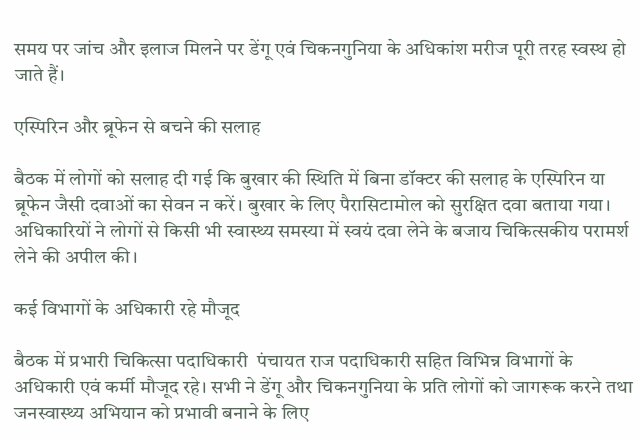समय पर जांच और इलाज मिलने पर डेंगू एवं चिकनगुनिया के अधिकांश मरीज पूरी तरह स्वस्थ हो जाते हैं।

एस्पिरिन और ब्रूफेन से बचने की सलाह

बैठक में लोगों को सलाह दी गई कि बुखार की स्थिति में बिना डॉक्टर की सलाह के एस्पिरिन या ब्रूफेन जैसी दवाओं का सेवन न करें। बुखार के लिए पैरासिटामोल को सुरक्षित दवा बताया गया। अधिकारियों ने लोगों से किसी भी स्वास्थ्य समस्या में स्वयं दवा लेने के बजाय चिकित्सकीय परामर्श लेने की अपील की।

कई विभागों के अधिकारी रहे मौजूद

बैठक में प्रभारी चिकित्सा पदाधिकारी  पंचायत राज पदाधिकारी सहित विभिन्न विभागों के अधिकारी एवं कर्मी मौजूद रहे। सभी ने डेंगू और चिकनगुनिया के प्रति लोगों को जागरूक करने तथा जनस्वास्थ्य अभियान को प्रभावी बनाने के लिए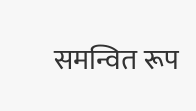समन्वित रूप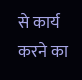से कार्य करने का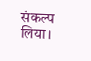संकल्प लिया।